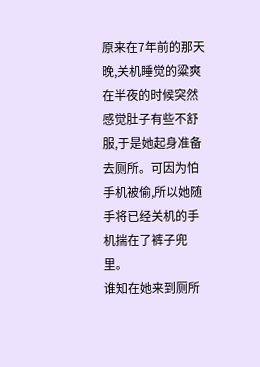原来在7年前的那天晚,关机睡觉的粱爽在半夜的时候突然感觉肚子有些不舒服,于是她起身准备去厕所。可因为怕手机被偷,所以她随手将已经关机的手机揣在了裤子兜里。
谁知在她来到厕所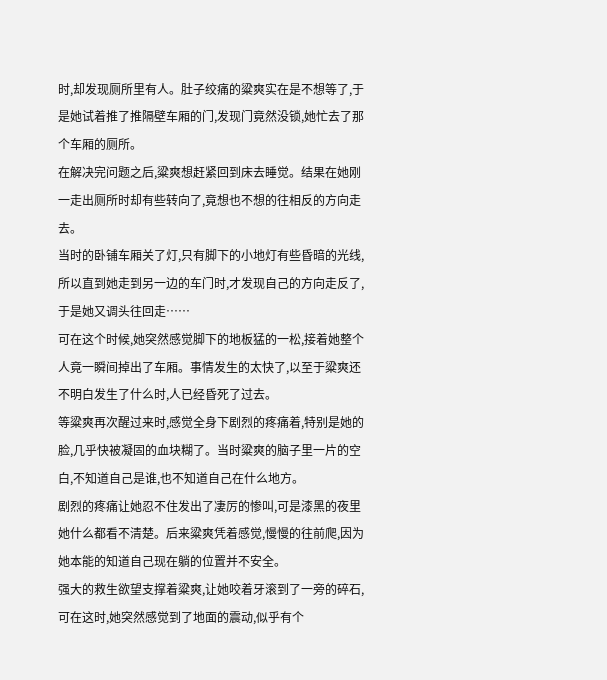时,却发现厕所里有人。肚子绞痛的粱爽实在是不想等了,于是她试着推了推隔壁车厢的门,发现门竟然没锁,她忙去了那个车厢的厕所。
在解决完问题之后,粱爽想赶紧回到床去睡觉。结果在她刚一走出厕所时却有些转向了,竟想也不想的往相反的方向走去。
当时的卧铺车厢关了灯,只有脚下的小地灯有些昏暗的光线,所以直到她走到另一边的车门时,才发现自己的方向走反了,于是她又调头往回走……
可在这个时候,她突然感觉脚下的地板猛的一松,接着她整个人竟一瞬间掉出了车厢。事情发生的太快了,以至于粱爽还不明白发生了什么时,人已经昏死了过去。
等粱爽再次醒过来时,感觉全身下剧烈的疼痛着,特别是她的脸,几乎快被凝固的血块糊了。当时粱爽的脑子里一片的空白,不知道自己是谁,也不知道自己在什么地方。
剧烈的疼痛让她忍不住发出了凄厉的惨叫,可是漆黑的夜里她什么都看不清楚。后来粱爽凭着感觉,慢慢的往前爬,因为她本能的知道自己现在躺的位置并不安全。
强大的救生欲望支撑着粱爽,让她咬着牙滚到了一旁的碎石,可在这时,她突然感觉到了地面的震动,似乎有个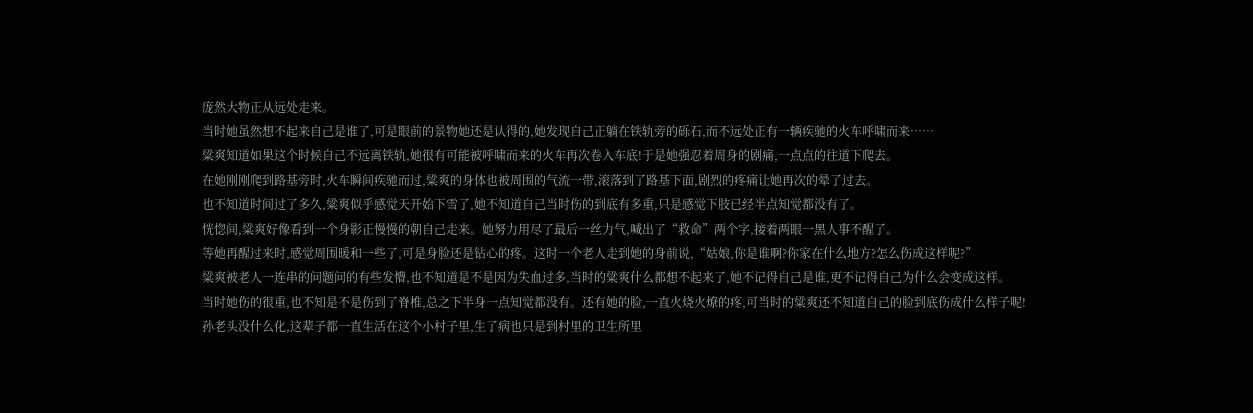庞然大物正从远处走来。
当时她虽然想不起来自己是谁了,可是眼前的景物她还是认得的,她发现自己正躺在铁轨旁的砾石,而不远处正有一辆疾驰的火车呼啸而来……
粱爽知道如果这个时候自己不远离铁轨,她很有可能被呼啸而来的火车再次卷入车底!于是她强忍着周身的剧痛,一点点的往道下爬去。
在她刚刚爬到路基旁时,火车瞬间疾驰而过,粱爽的身体也被周围的气流一带,滚落到了路基下面,剧烈的疼痛让她再次的晕了过去。
也不知道时间过了多久,粱爽似乎感觉天开始下雪了,她不知道自己当时伤的到底有多重,只是感觉下肢已经半点知觉都没有了。
恍惚间,粱爽好像看到一个身影正慢慢的朝自己走来。她努力用尽了最后一丝力气,喊出了“救命”两个字,接着两眼一黑人事不醒了。
等她再醒过来时,感觉周围暖和一些了,可是身脸还是钻心的疼。这时一个老人走到她的身前说,“姑娘,你是谁啊?你家在什么地方?怎么伤成这样呢?”
粱爽被老人一连串的问题问的有些发懵,也不知道是不是因为失血过多,当时的粱爽什么都想不起来了,她不记得自己是谁,更不记得自己为什么会变成这样。
当时她伤的很重,也不知是不是伤到了脊椎,总之下半身一点知觉都没有。还有她的脸,一直火烧火燎的疼,可当时的粱爽还不知道自己的脸到底伤成什么样子呢!
孙老头没什么化,这辈子都一直生活在这个小村子里,生了病也只是到村里的卫生所里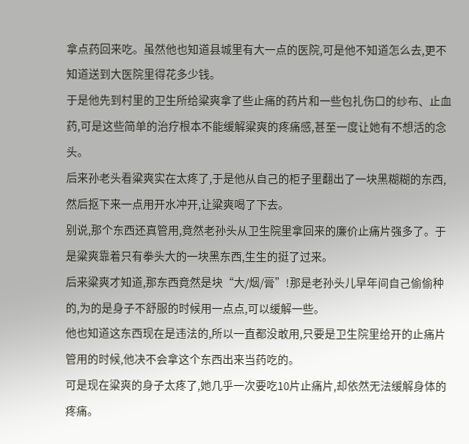拿点药回来吃。虽然他也知道县城里有大一点的医院,可是他不知道怎么去,更不知道送到大医院里得花多少钱。
于是他先到村里的卫生所给粱爽拿了些止痛的药片和一些包扎伤口的纱布、止血药,可是这些简单的治疗根本不能缓解粱爽的疼痛感,甚至一度让她有不想活的念头。
后来孙老头看粱爽实在太疼了,于是他从自己的柜子里翻出了一块黑糊糊的东西,然后抠下来一点用开水冲开,让粱爽喝了下去。
别说,那个东西还真管用,竟然老孙头从卫生院里拿回来的廉价止痛片强多了。于是粱爽靠着只有拳头大的一块黑东西,生生的挺了过来。
后来粱爽才知道,那东西竟然是块“大/烟/膏”!那是老孙头儿早年间自己偷偷种的,为的是身子不舒服的时候用一点点,可以缓解一些。
他也知道这东西现在是违法的,所以一直都没敢用,只要是卫生院里给开的止痛片管用的时候,他决不会拿这个东西出来当药吃的。
可是现在粱爽的身子太疼了,她几乎一次要吃10片止痛片,却依然无法缓解身体的疼痛。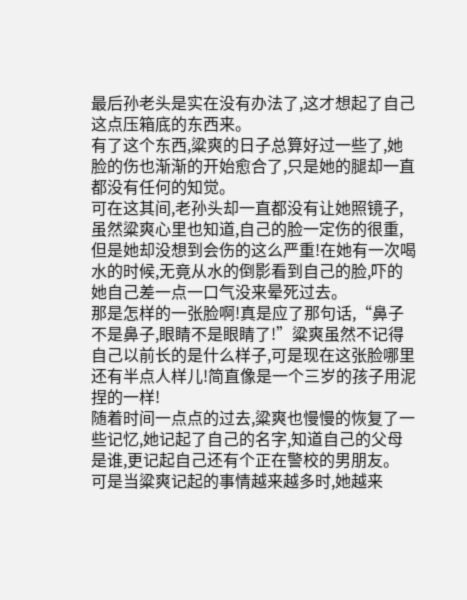最后孙老头是实在没有办法了,这才想起了自己这点压箱底的东西来。
有了这个东西,粱爽的日子总算好过一些了,她脸的伤也渐渐的开始愈合了,只是她的腿却一直都没有任何的知觉。
可在这其间,老孙头却一直都没有让她照镜子,虽然粱爽心里也知道,自己的脸一定伤的很重,但是她却没想到会伤的这么严重!在她有一次喝水的时候,无竟从水的倒影看到自己的脸,吓的她自己差一点一口气没来晕死过去。
那是怎样的一张脸啊!真是应了那句话,“鼻子不是鼻子,眼睛不是眼睛了!”粱爽虽然不记得自己以前长的是什么样子,可是现在这张脸哪里还有半点人样儿!简直像是一个三岁的孩子用泥捏的一样!
随着时间一点点的过去,粱爽也慢慢的恢复了一些记忆,她记起了自己的名字,知道自己的父母是谁,更记起自己还有个正在警校的男朋友。
可是当粱爽记起的事情越来越多时,她越来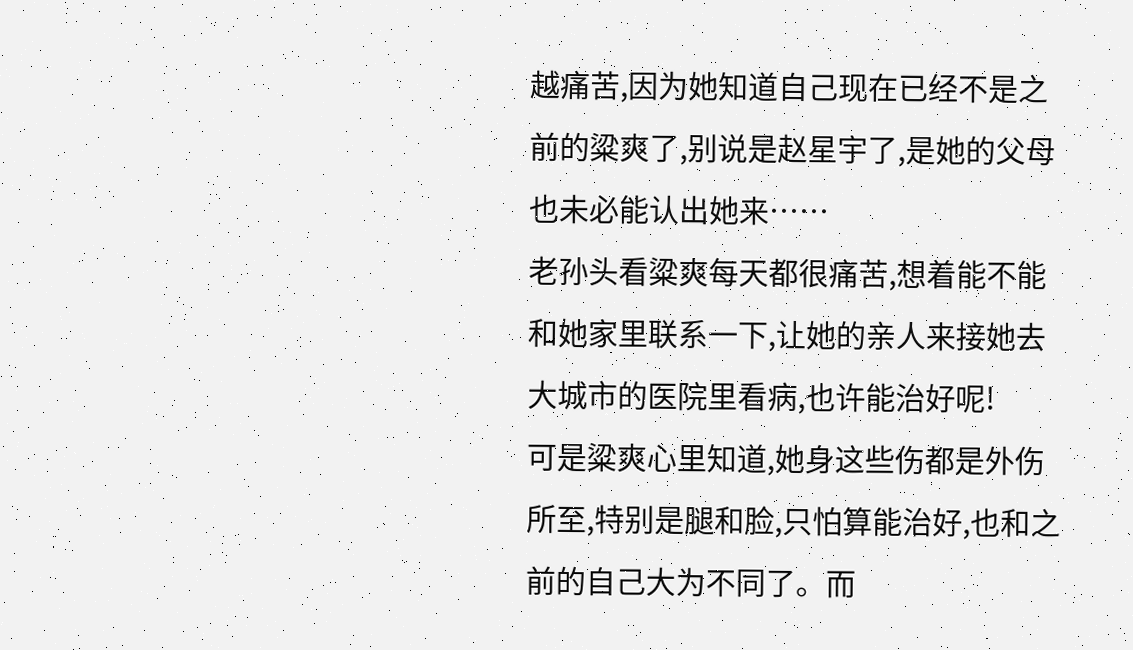越痛苦,因为她知道自己现在已经不是之前的粱爽了,别说是赵星宇了,是她的父母也未必能认出她来……
老孙头看粱爽每天都很痛苦,想着能不能和她家里联系一下,让她的亲人来接她去大城市的医院里看病,也许能治好呢!
可是粱爽心里知道,她身这些伤都是外伤所至,特别是腿和脸,只怕算能治好,也和之前的自己大为不同了。而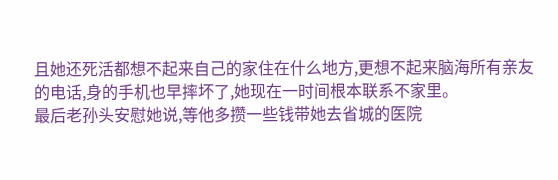且她还死活都想不起来自己的家住在什么地方,更想不起来脑海所有亲友的电话,身的手机也早摔坏了,她现在一时间根本联系不家里。
最后老孙头安慰她说,等他多攒一些钱带她去省城的医院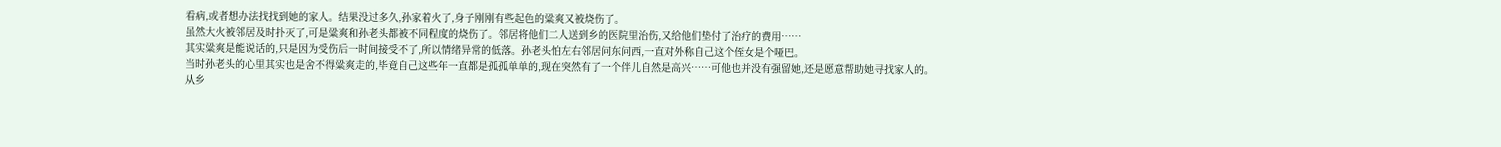看病,或者想办法找找到她的家人。结果没过多久,孙家着火了,身子刚刚有些起色的粱爽又被烧伤了。
虽然大火被邻居及时扑灭了,可是粱爽和孙老头都被不同程度的烧伤了。邻居将他们二人送到乡的医院里治伤,又给他们垫付了治疗的费用……
其实粱爽是能说话的,只是因为受伤后一时间接受不了,所以情绪异常的低落。孙老头怕左右邻居问东问西,一直对外称自己这个侄女是个哑巴。
当时孙老头的心里其实也是舍不得粱爽走的,毕竟自己这些年一直都是孤孤单单的,现在突然有了一个伴儿自然是高兴……可他也并没有强留她,还是愿意帮助她寻找家人的。
从乡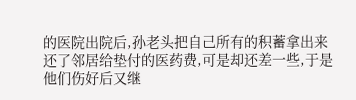的医院出院后,孙老头把自己所有的积蓄拿出来还了邻居给垫付的医药费,可是却还差一些,于是他们伤好后又继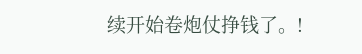续开始卷炮仗挣钱了。!